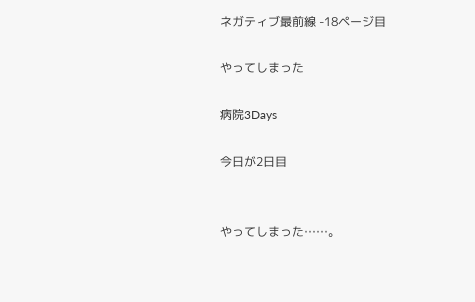ネガティブ最前線 -18ページ目

やってしまった

病院3Days

今日が2日目


やってしまった……。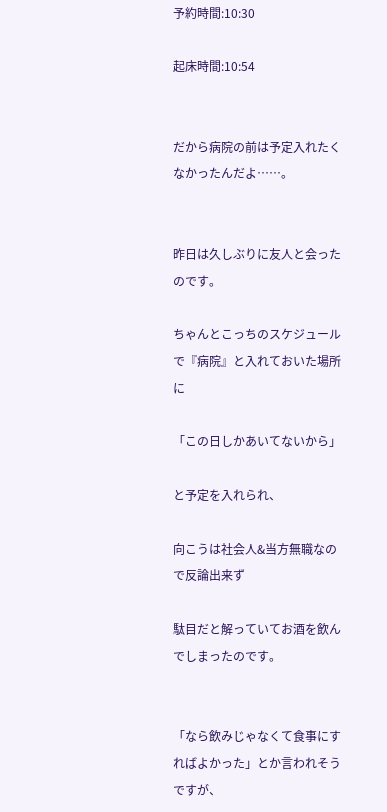予約時間:10:30

起床時間:10:54


だから病院の前は予定入れたくなかったんだよ……。


昨日は久しぶりに友人と会ったのです。

ちゃんとこっちのスケジュールで『病院』と入れておいた場所に

「この日しかあいてないから」

と予定を入れられ、

向こうは社会人&当方無職なので反論出来ず

駄目だと解っていてお酒を飲んでしまったのです。


「なら飲みじゃなくて食事にすればよかった」とか言われそうですが、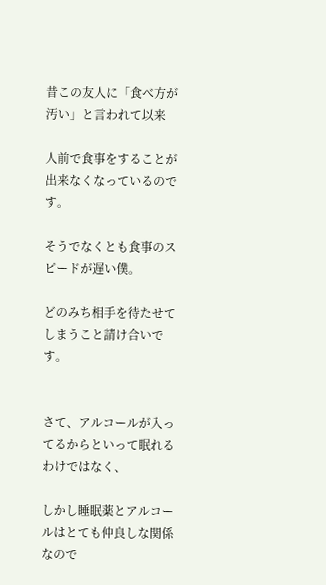昔この友人に「食べ方が汚い」と言われて以来

人前で食事をすることが出来なくなっているのです。

そうでなくとも食事のスピードが遅い僕。

どのみち相手を待たせてしまうこと請け合いです。


さて、アルコールが入ってるからといって眠れるわけではなく、

しかし睡眠薬とアルコールはとても仲良しな関係なので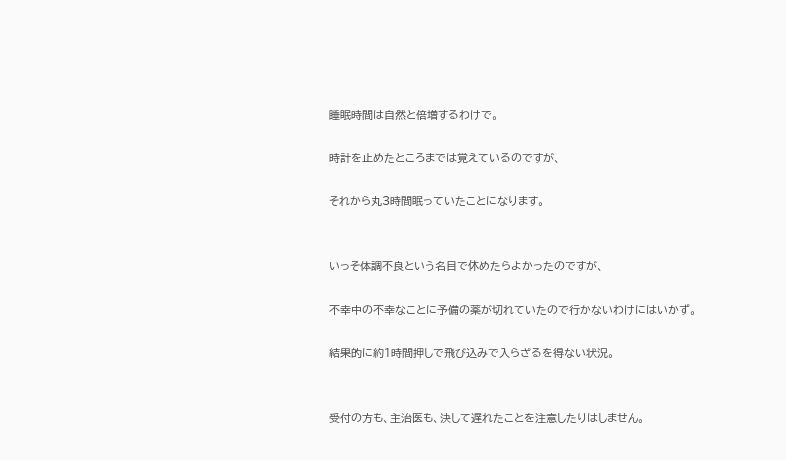睡眠時間は自然と倍増するわけで。

時計を止めたところまでは覚えているのですが、

それから丸3時間眠っていたことになります。


いっそ体調不良という名目で休めたらよかったのですが、

不幸中の不幸なことに予備の薬が切れていたので行かないわけにはいかず。

結果的に約1時間押しで飛び込みで入らざるを得ない状況。


受付の方も、主治医も、決して遅れたことを注意したりはしません。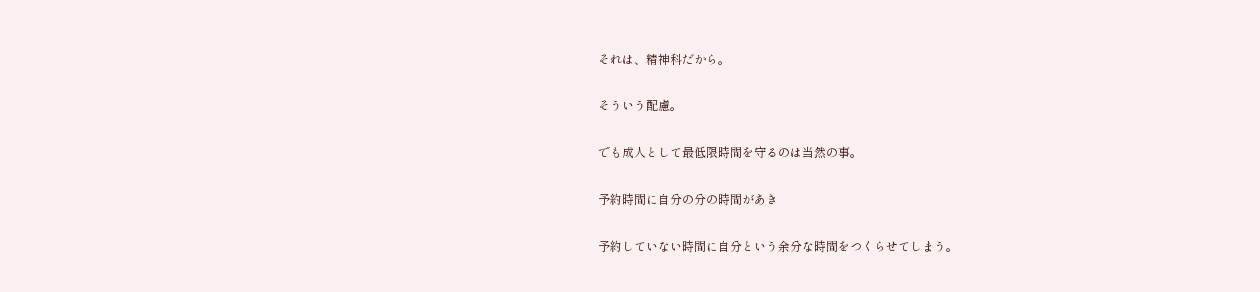それは、精神科だから。

そういう配慮。

でも成人として最低限時間を守るのは当然の事。

予約時間に自分の分の時間があき

予約していない時間に自分という余分な時間をつくらせてしまう。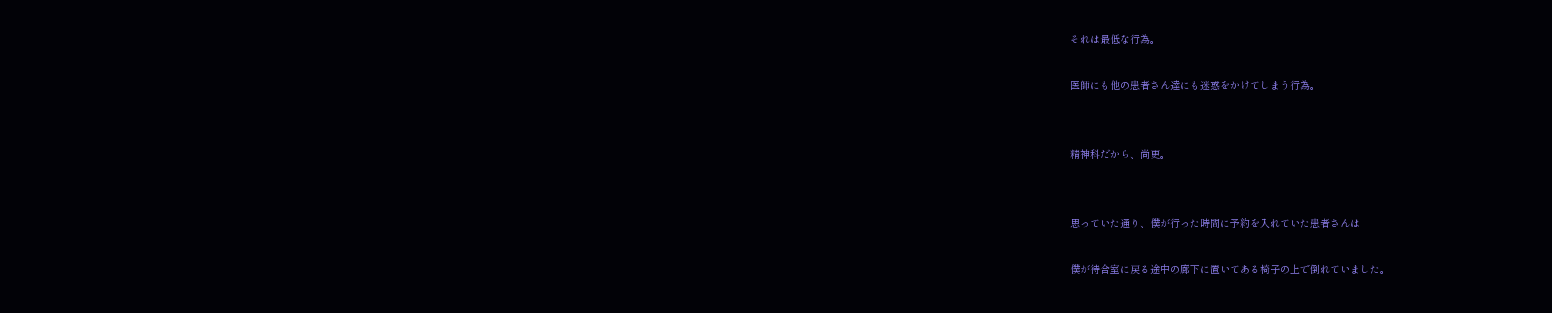それは最低な行為。

医師にも他の患者さん達にも迷惑をかけてしまう行為。


精神科だから、尚更。


思っていた通り、僕が行った時間に予約を入れていた患者さんは

僕が待合室に戻る途中の廊下に置いてある椅子の上で倒れていました。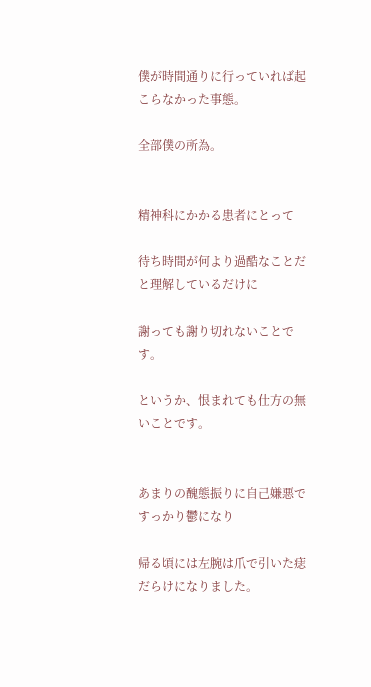僕が時間通りに行っていれば起こらなかった事態。

全部僕の所為。


精神科にかかる患者にとって

待ち時間が何より過酷なことだと理解しているだけに

謝っても謝り切れないことです。

というか、恨まれても仕方の無いことです。


あまりの醜態振りに自己嫌悪ですっかり鬱になり

帰る頃には左腕は爪で引いた痣だらけになりました。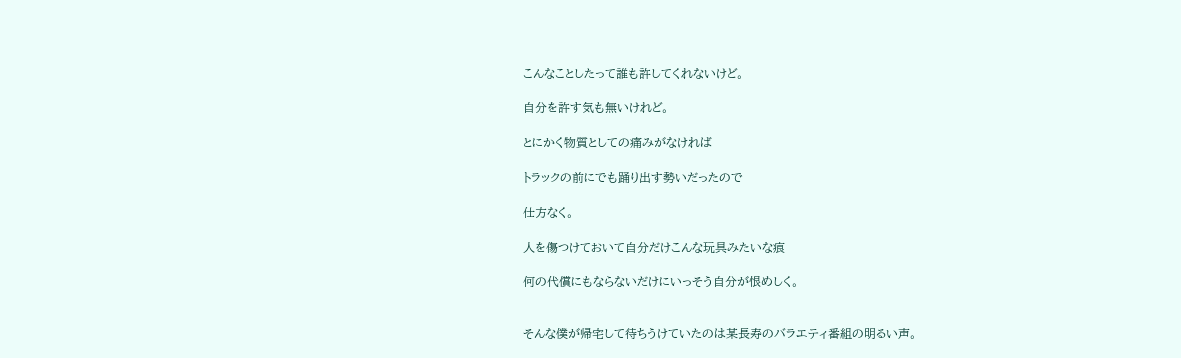こんなことしたって誰も許してくれないけど。

自分を許す気も無いけれど。

とにかく物質としての痛みがなければ

トラックの前にでも踊り出す勢いだったので

仕方なく。

人を傷つけておいて自分だけこんな玩具みたいな痕

何の代償にもならないだけにいっそう自分が恨めしく。


そんな僕が帰宅して待ちうけていたのは某長寿のバラエティ番組の明るい声。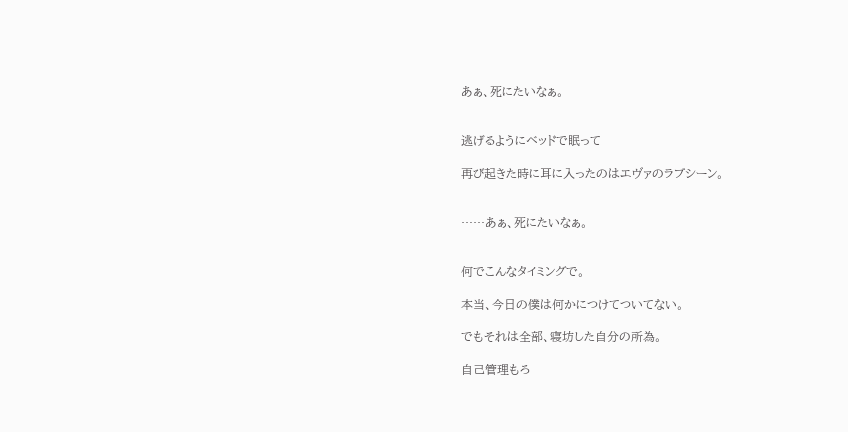あぁ、死にたいなぁ。


逃げるようにベッドで眠って

再び起きた時に耳に入ったのはエヴァのラブシーン。


……あぁ、死にたいなぁ。


何でこんなタイミングで。

本当、今日の僕は何かにつけてついてない。

でもそれは全部、寝坊した自分の所為。

自己管理もろ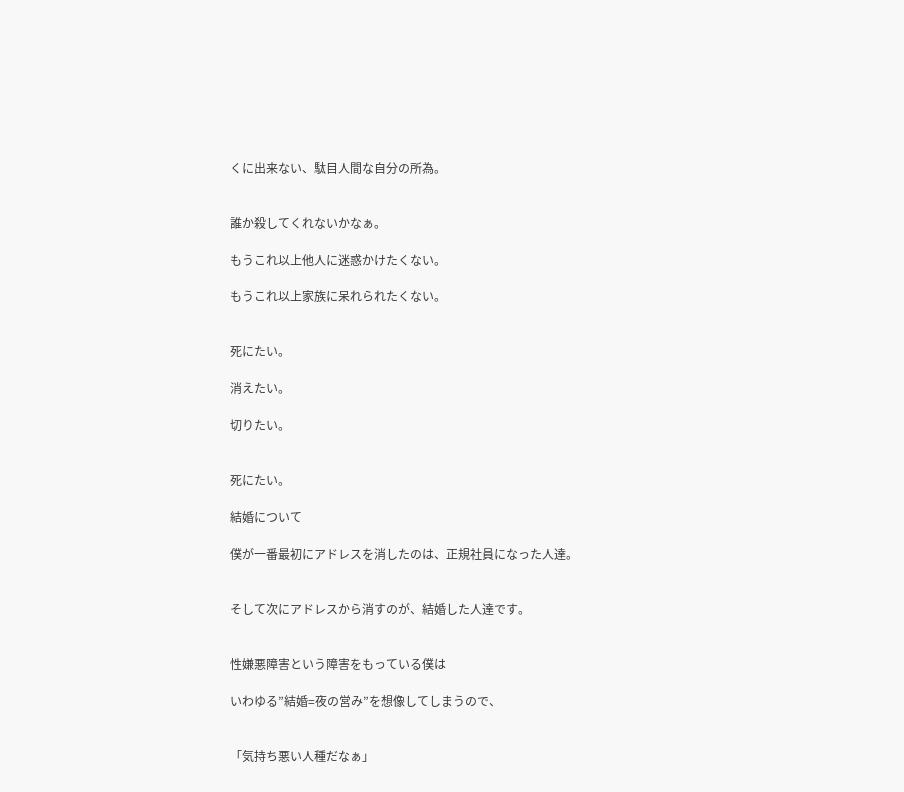くに出来ない、駄目人間な自分の所為。


誰か殺してくれないかなぁ。

もうこれ以上他人に迷惑かけたくない。

もうこれ以上家族に呆れられたくない。


死にたい。

消えたい。

切りたい。


死にたい。

結婚について

僕が一番最初にアドレスを消したのは、正規社員になった人達。


そして次にアドレスから消すのが、結婚した人達です。


性嫌悪障害という障害をもっている僕は

いわゆる”結婚=夜の営み”を想像してしまうので、


「気持ち悪い人種だなぁ」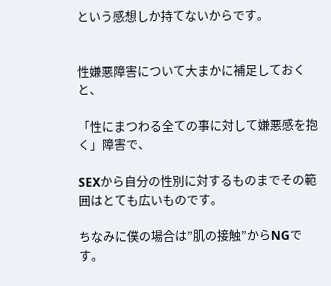という感想しか持てないからです。


性嫌悪障害について大まかに補足しておくと、

「性にまつわる全ての事に対して嫌悪感を抱く」障害で、

SEXから自分の性別に対するものまでその範囲はとても広いものです。

ちなみに僕の場合は”肌の接触”からNGです。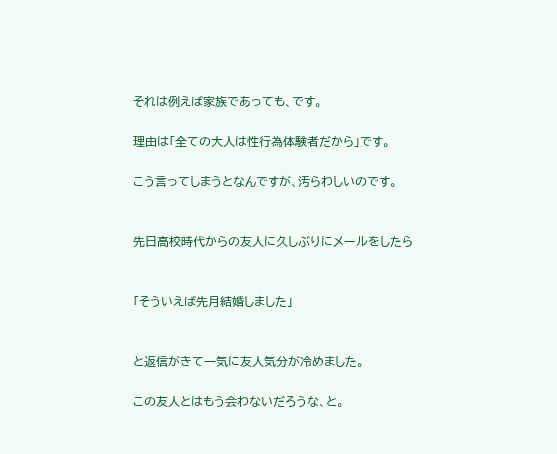それは例えば家族であっても、です。

理由は「全ての大人は性行為体験者だから」です。

こう言ってしまうとなんですが、汚らわしいのです。


先日高校時代からの友人に久しぶりにメールをしたら


「そういえば先月結婚しました」


と返信がきて一気に友人気分が冷めました。

この友人とはもう会わないだろうな、と。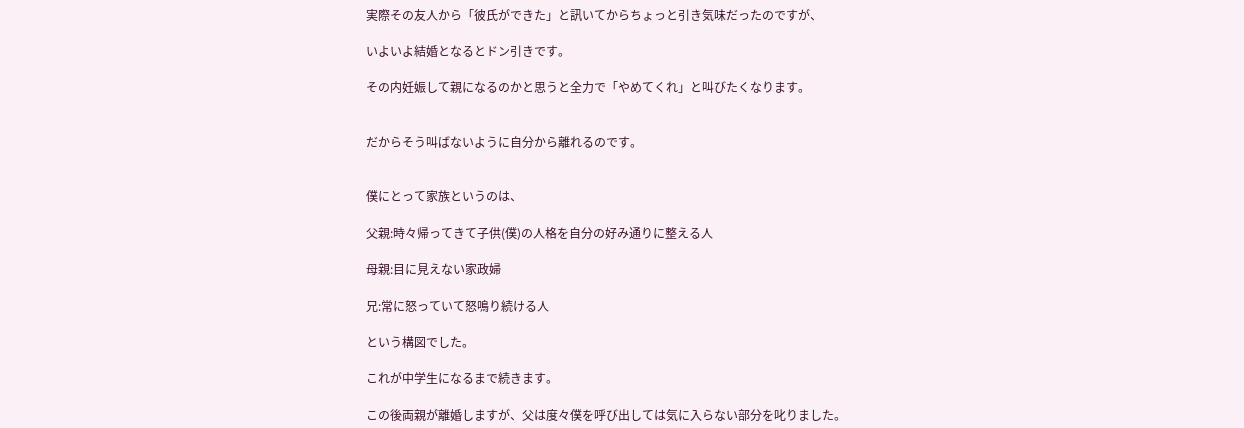実際その友人から「彼氏ができた」と訊いてからちょっと引き気味だったのですが、

いよいよ結婚となるとドン引きです。

その内妊娠して親になるのかと思うと全力で「やめてくれ」と叫びたくなります。


だからそう叫ばないように自分から離れるのです。


僕にとって家族というのは、

父親:時々帰ってきて子供(僕)の人格を自分の好み通りに整える人

母親:目に見えない家政婦

兄:常に怒っていて怒鳴り続ける人

という構図でした。

これが中学生になるまで続きます。

この後両親が離婚しますが、父は度々僕を呼び出しては気に入らない部分を叱りました。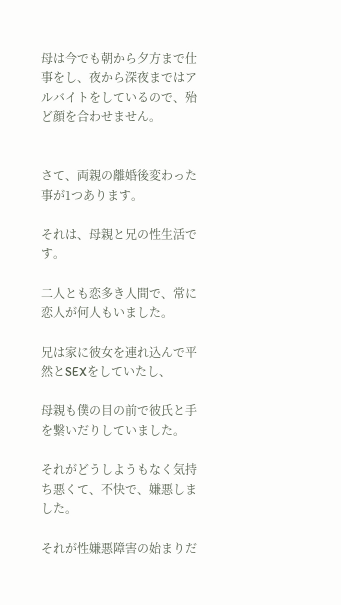母は今でも朝から夕方まで仕事をし、夜から深夜まではアルバイトをしているので、殆ど顔を合わせません。


さて、両親の離婚後変わった事が1つあります。

それは、母親と兄の性生活です。

二人とも恋多き人間で、常に恋人が何人もいました。

兄は家に彼女を連れ込んで平然とSEXをしていたし、

母親も僕の目の前で彼氏と手を繋いだりしていました。

それがどうしようもなく気持ち悪くて、不快で、嫌悪しました。

それが性嫌悪障害の始まりだ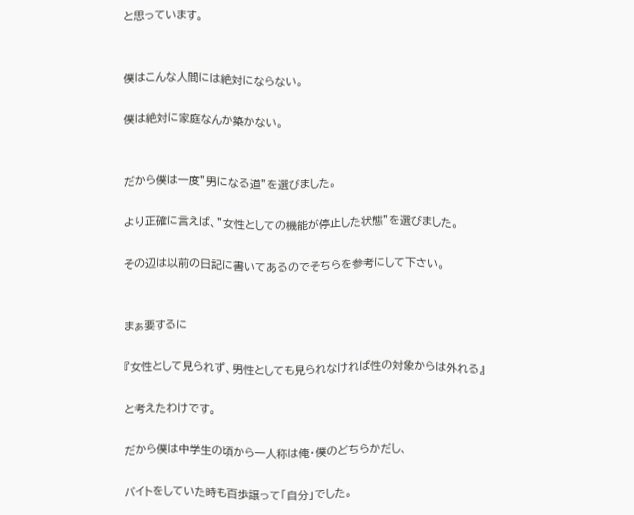と思っています。


僕はこんな人間には絶対にならない。

僕は絶対に家庭なんか築かない。


だから僕は一度”男になる道”を選びました。

より正確に言えば、”女性としての機能が停止した状態”を選びました。

その辺は以前の日記に書いてあるのでそちらを参考にして下さい。


まぁ要するに

『女性として見られず、男性としても見られなければ性の対象からは外れる』

と考えたわけです。

だから僕は中学生の頃から一人称は俺・僕のどちらかだし、

バイトをしていた時も百歩譲って「自分」でした。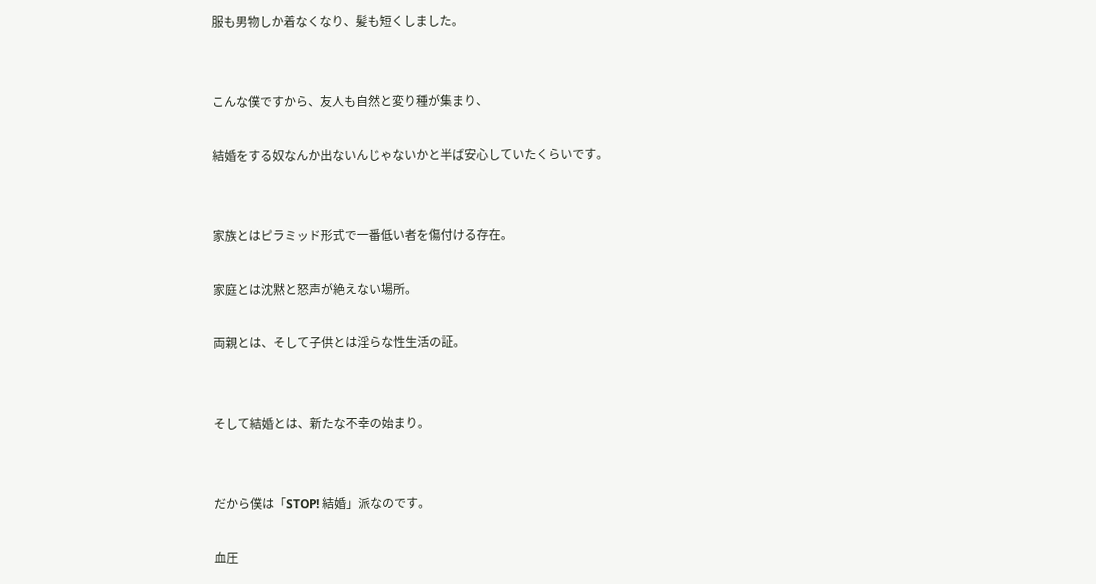服も男物しか着なくなり、髪も短くしました。


こんな僕ですから、友人も自然と変り種が集まり、

結婚をする奴なんか出ないんじゃないかと半ば安心していたくらいです。


家族とはピラミッド形式で一番低い者を傷付ける存在。

家庭とは沈黙と怒声が絶えない場所。

両親とは、そして子供とは淫らな性生活の証。


そして結婚とは、新たな不幸の始まり。


だから僕は「STOP! 結婚」派なのです。

血圧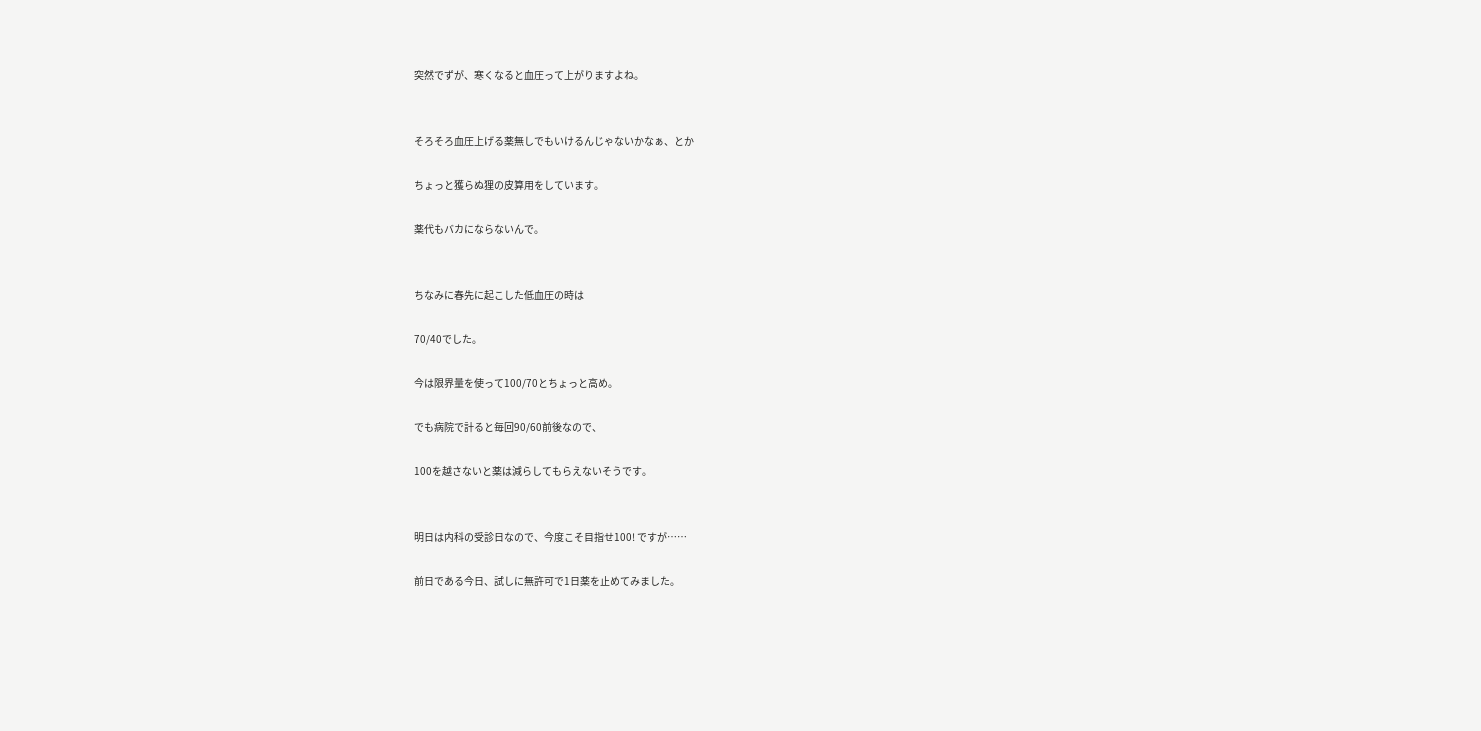突然でずが、寒くなると血圧って上がりますよね。


そろそろ血圧上げる薬無しでもいけるんじゃないかなぁ、とか

ちょっと獲らぬ狸の皮算用をしています。

薬代もバカにならないんで。


ちなみに春先に起こした低血圧の時は

70/40でした。

今は限界量を使って100/70とちょっと高め。

でも病院で計ると毎回90/60前後なので、

100を越さないと薬は減らしてもらえないそうです。


明日は内科の受診日なので、今度こそ目指せ100! ですが……

前日である今日、試しに無許可で1日薬を止めてみました。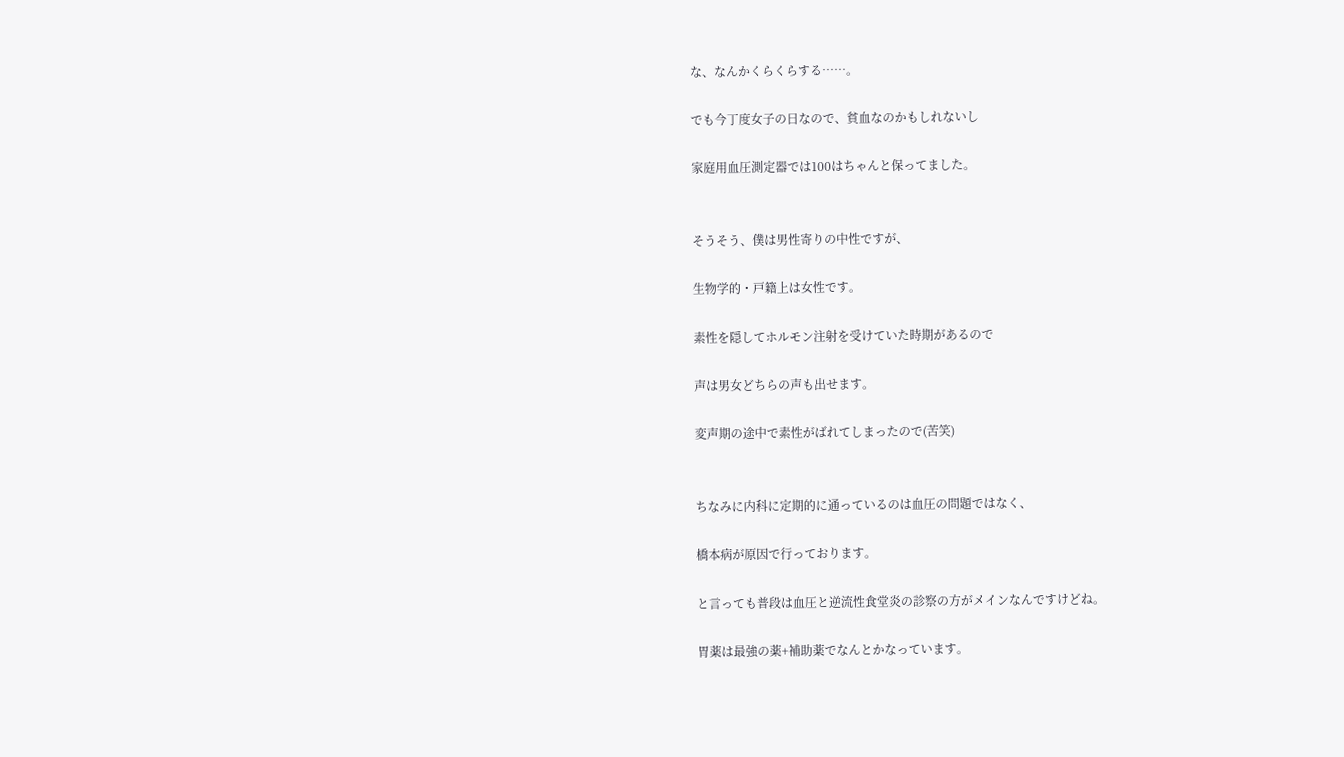な、なんかくらくらする……。

でも今丁度女子の日なので、貧血なのかもしれないし

家庭用血圧測定器では100はちゃんと保ってました。


そうそう、僕は男性寄りの中性ですが、

生物学的・戸籍上は女性です。

素性を隠してホルモン注射を受けていた時期があるので

声は男女どちらの声も出せます。

変声期の途中で素性がばれてしまったので(苦笑)


ちなみに内科に定期的に通っているのは血圧の問題ではなく、

橋本病が原因で行っております。

と言っても普段は血圧と逆流性食堂炎の診察の方がメインなんですけどね。

胃薬は最強の薬+補助薬でなんとかなっています。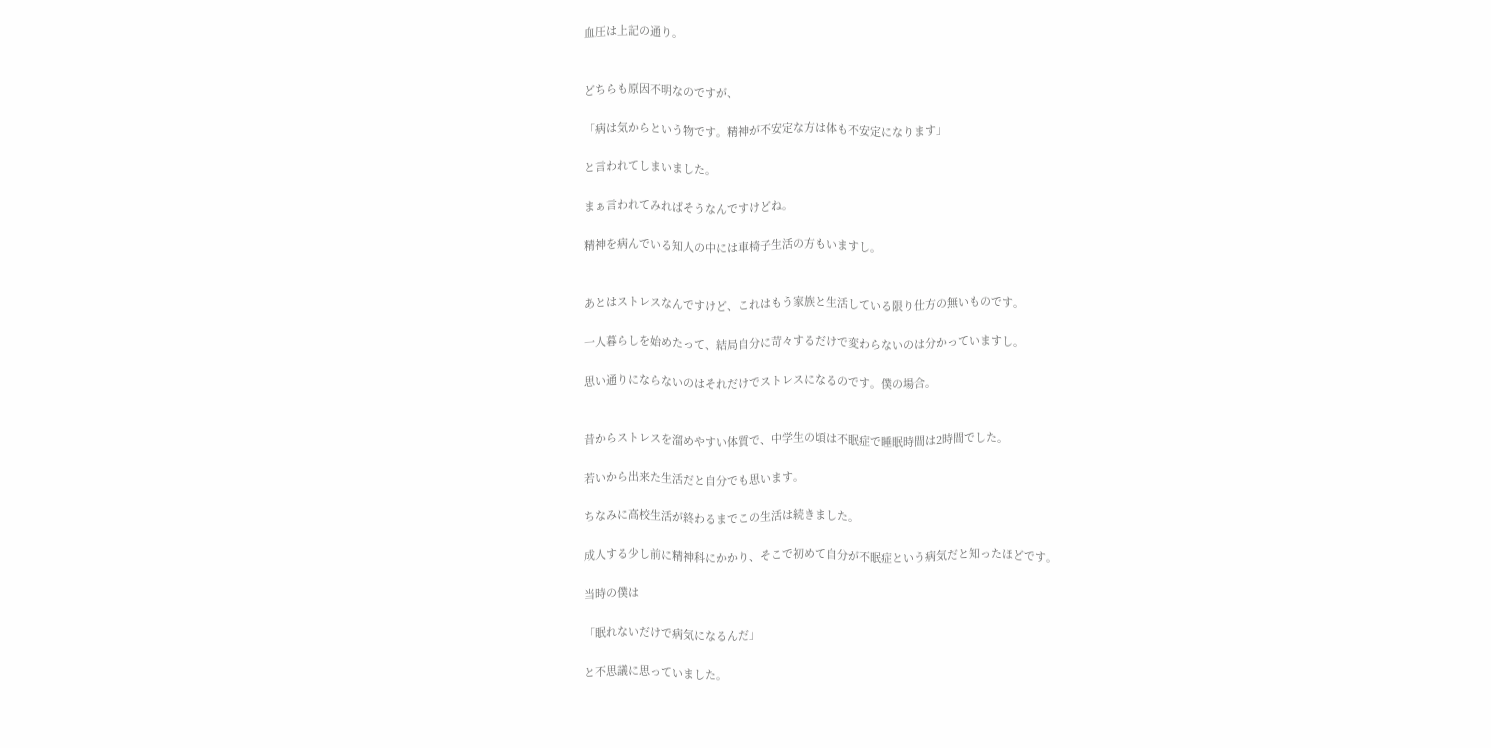血圧は上記の通り。


どちらも原因不明なのですが、

「病は気からという物です。精神が不安定な方は体も不安定になります」

と言われてしまいました。

まぁ言われてみればそうなんですけどね。

精神を病んでいる知人の中には車椅子生活の方もいますし。


あとはストレスなんですけど、これはもう家族と生活している限り仕方の無いものです。

一人暮らしを始めたって、結局自分に苛々するだけで変わらないのは分かっていますし。

思い通りにならないのはそれだけでストレスになるのです。僕の場合。


昔からストレスを溜めやすい体質で、中学生の頃は不眠症で睡眠時間は2時間でした。

若いから出来た生活だと自分でも思います。

ちなみに高校生活が終わるまでこの生活は続きました。

成人する少し前に精神科にかかり、そこで初めて自分が不眠症という病気だと知ったほどです。

当時の僕は

「眠れないだけで病気になるんだ」

と不思議に思っていました。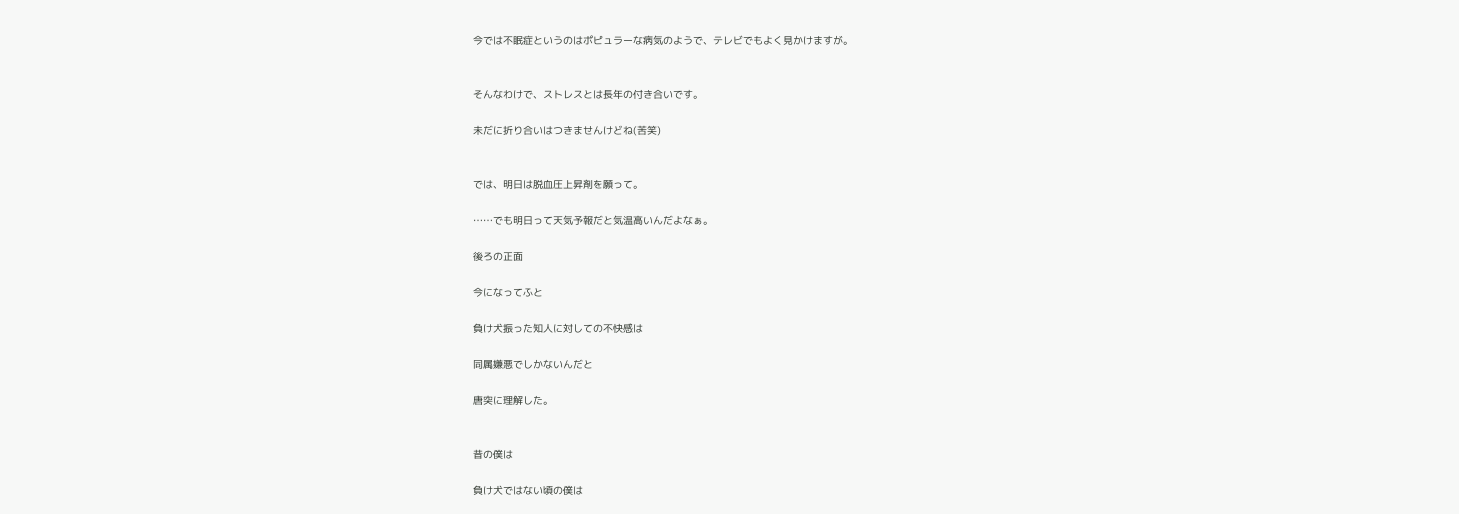今では不眠症というのはポピュラーな病気のようで、テレビでもよく見かけますが。


そんなわけで、ストレスとは長年の付き合いです。

未だに折り合いはつきませんけどね(苦笑)


では、明日は脱血圧上昇剤を願って。

……でも明日って天気予報だと気温高いんだよなぁ。

後ろの正面

今になってふと

負け犬振った知人に対しての不快感は

同属嫌悪でしかないんだと

唐突に理解した。


昔の僕は

負け犬ではない頃の僕は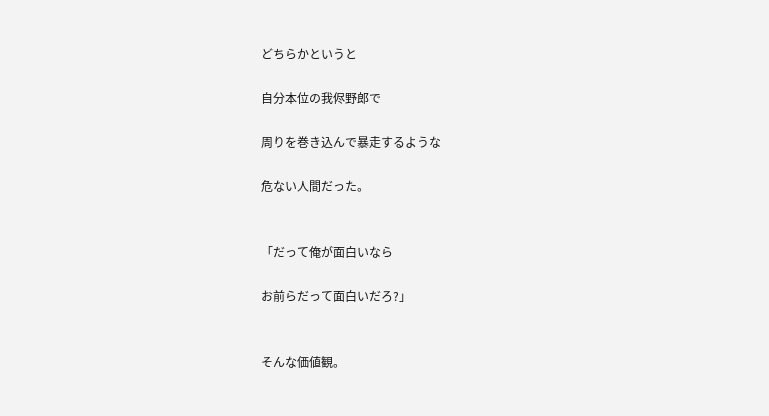どちらかというと

自分本位の我侭野郎で

周りを巻き込んで暴走するような

危ない人間だった。


「だって俺が面白いなら

お前らだって面白いだろ?」


そんな価値観。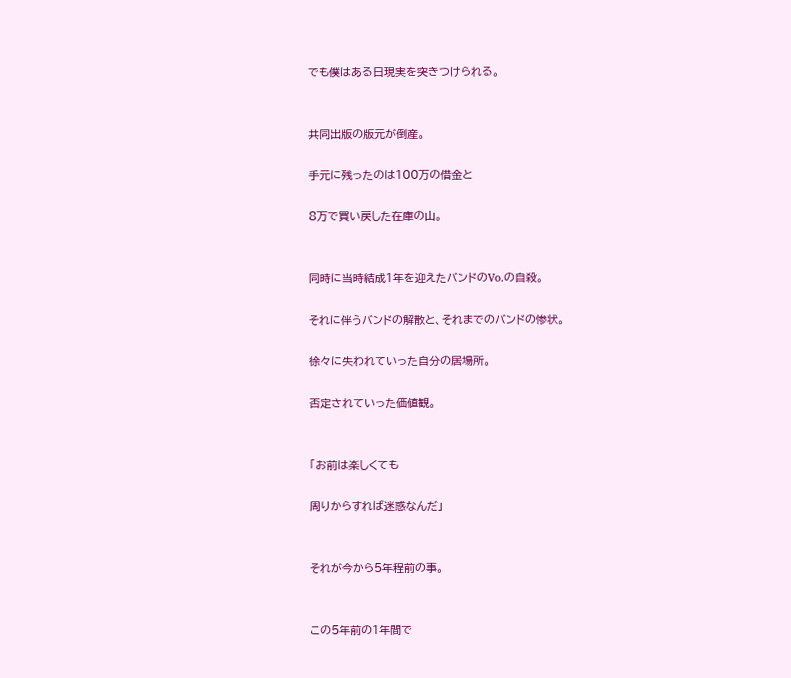でも僕はある日現実を突きつけられる。


共同出版の版元が倒産。

手元に残ったのは100万の借金と

8万で買い戻した在庫の山。


同時に当時結成1年を迎えたバンドのVo.の自殺。

それに伴うバンドの解散と、それまでのバンドの惨状。

徐々に失われていった自分の居場所。

否定されていった価値観。


「お前は楽しくても

周りからすれば迷惑なんだ」


それが今から5年程前の事。


この5年前の1年間で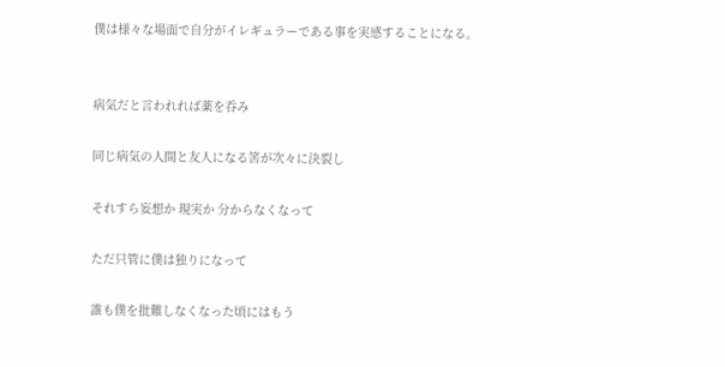僕は様々な場面で自分がイレギュラーである事を実感することになる。


病気だと言われれば薬を呑み

同じ病気の人間と友人になる筈が次々に決裂し

それすら妄想か 現実か 分からなくなって

ただ只管に僕は独りになって

誰も僕を批難しなくなった頃にはもう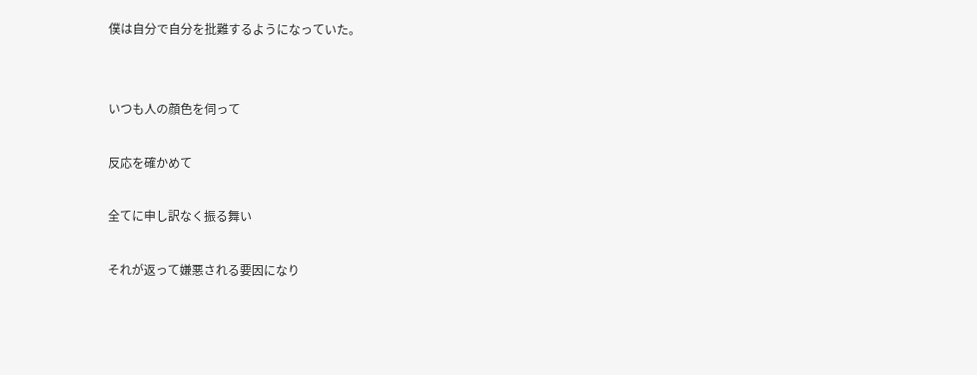僕は自分で自分を批難するようになっていた。


いつも人の顔色を伺って

反応を確かめて

全てに申し訳なく振る舞い

それが返って嫌悪される要因になり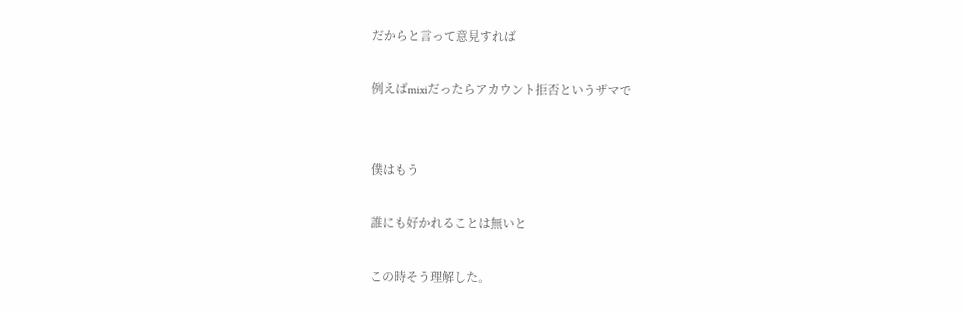だからと言って意見すれば

例えばmixiだったらアカウント拒否というザマで


僕はもう

誰にも好かれることは無いと

この時そう理解した。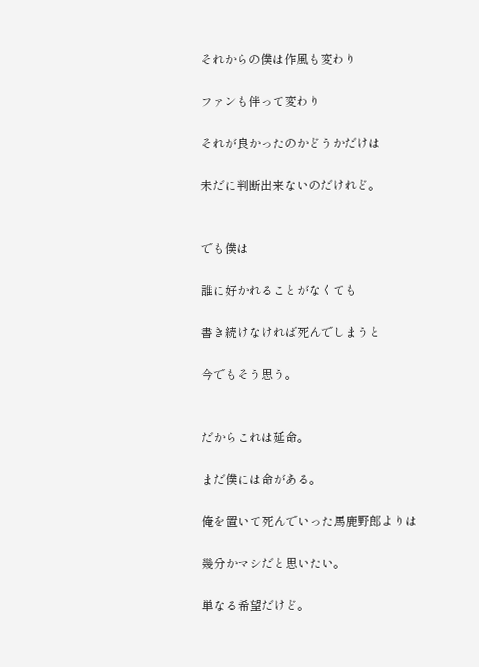それからの僕は作風も変わり

ファンも伴って変わり

それが良かったのかどうかだけは

未だに判断出来ないのだけれど。


でも僕は

誰に好かれることがなくても

書き続けなければ死んでしまうと

今でもそう思う。


だからこれは延命。

まだ僕には命がある。

俺を置いて死んでいった馬鹿野郎よりは

幾分かマシだと思いたい。

単なる希望だけど。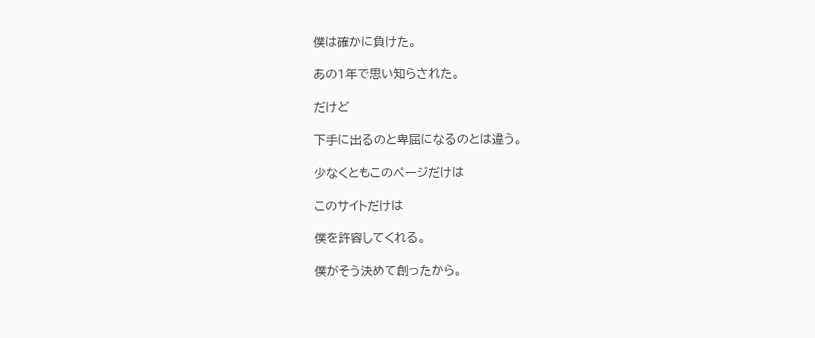僕は確かに負けた。

あの1年で思い知らされた。

だけど

下手に出るのと卑屈になるのとは違う。

少なくともこのページだけは

このサイトだけは

僕を許容してくれる。

僕がそう決めて創ったから。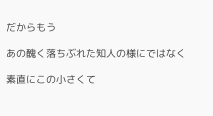だからもう

あの醜く落ちぶれた知人の様にではなく

素直にこの小さくて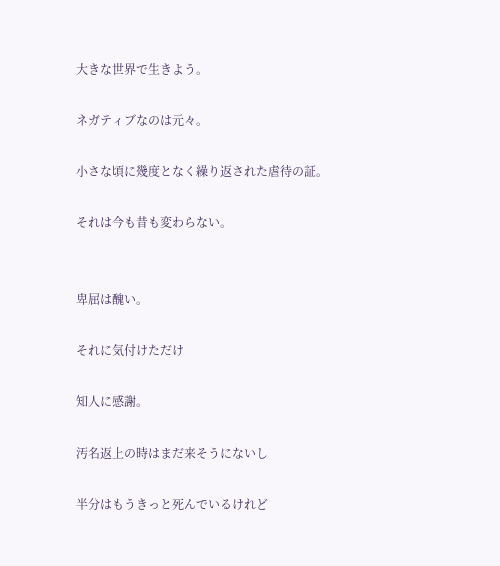大きな世界で生きよう。

ネガティブなのは元々。

小さな頃に幾度となく繰り返された虐待の証。

それは今も昔も変わらない。


卑屈は醜い。

それに気付けただけ

知人に感謝。

汚名返上の時はまだ来そうにないし

半分はもうきっと死んでいるけれど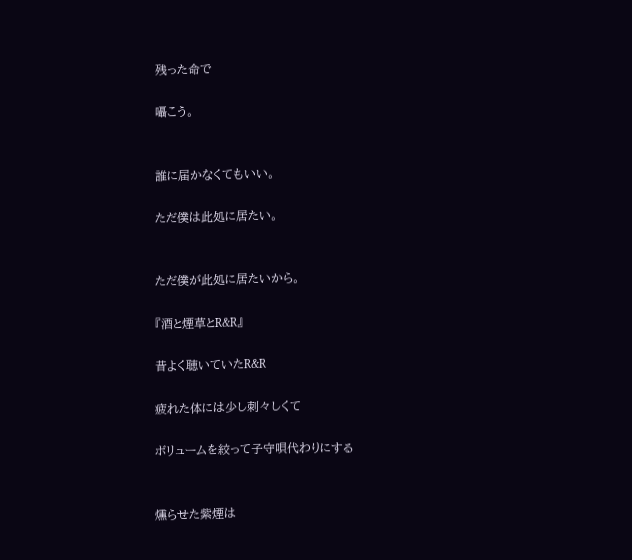残った命で

囁こう。


誰に届かなくてもいい。

ただ僕は此処に居たい。


ただ僕が此処に居たいから。

『酒と煙草とR&R』

昔よく聴いていたR&R

疲れた体には少し刺々しくて

ボリュームを絞って子守唄代わりにする


燻らせた紫煙は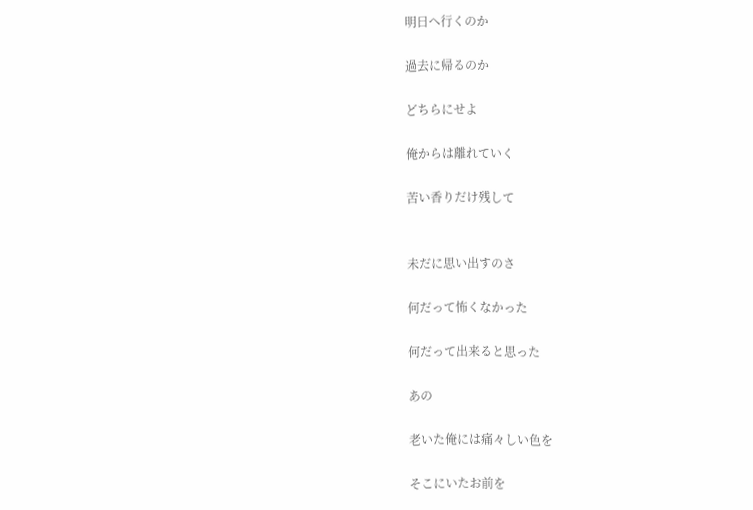明日へ行くのか

過去に帰るのか

どちらにせよ

俺からは離れていく

苦い香りだけ残して


未だに思い出すのさ

何だって怖くなかった

何だって出来ると思った

あの

老いた俺には痛々しい色を

そこにいたお前を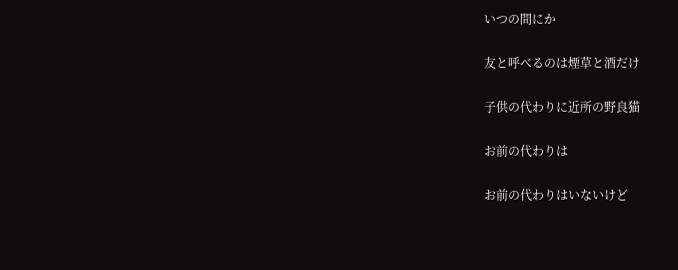いつの間にか

友と呼べるのは煙草と酒だけ

子供の代わりに近所の野良猫

お前の代わりは

お前の代わりはいないけど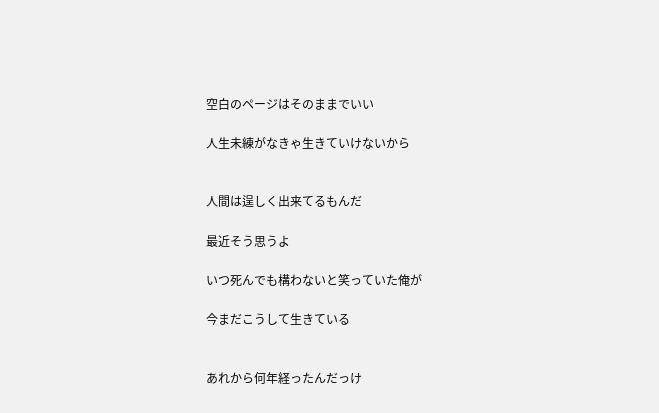空白のページはそのままでいい

人生未練がなきゃ生きていけないから


人間は逞しく出来てるもんだ

最近そう思うよ

いつ死んでも構わないと笑っていた俺が

今まだこうして生きている


あれから何年経ったんだっけ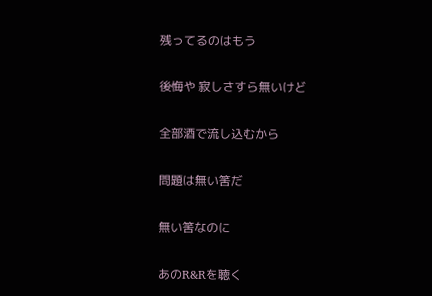残ってるのはもう

後悔や 寂しさすら無いけど

全部酒で流し込むから

問題は無い筈だ

無い筈なのに

あのR&Rを聴く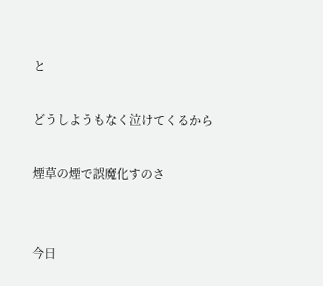と

どうしようもなく泣けてくるから

煙草の煙で誤魔化すのさ


今日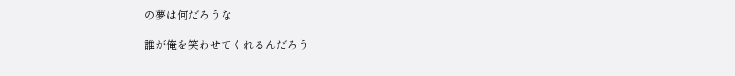の夢は何だろうな

誰が俺を笑わせてくれるんだろう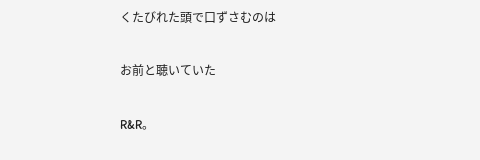くたびれた頭で口ずさむのは

お前と聴いていた

R&R。